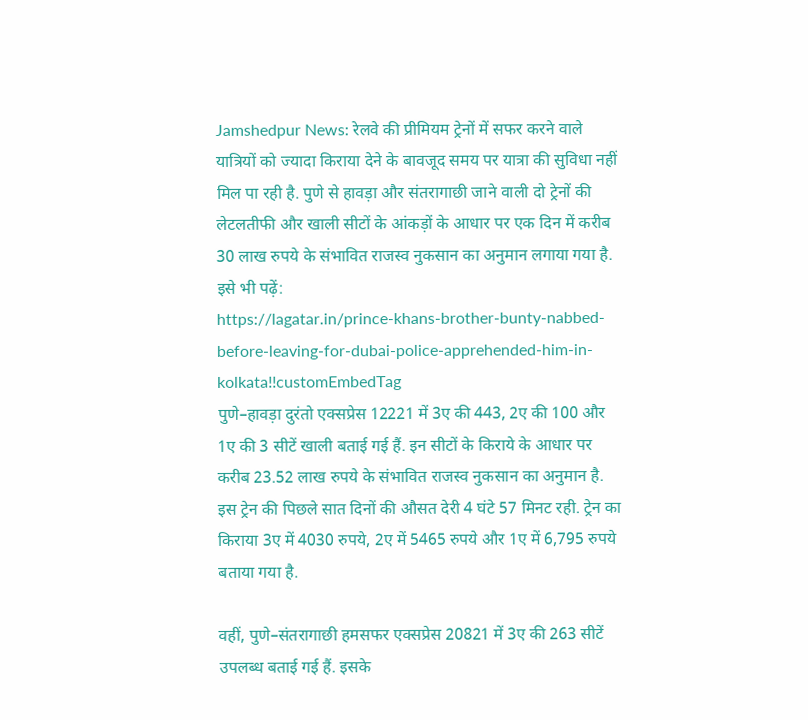Jamshedpur News: रेलवे की प्रीमियम ट्रेनों में सफर करने वाले यात्रियों को ज्यादा किराया देने के बावजूद समय पर यात्रा की सुविधा नहीं मिल पा रही है. पुणे से हावड़ा और संतरागाछी जाने वाली दो ट्रेनों की लेटलतीफी और खाली सीटों के आंकड़ों के आधार पर एक दिन में करीब 30 लाख रुपये के संभावित राजस्व नुकसान का अनुमान लगाया गया है.
इसे भी पढ़ें:
https://lagatar.in/prince-khans-brother-bunty-nabbed-before-leaving-for-dubai-police-apprehended-him-in-kolkata!!customEmbedTag
पुणे–हावड़ा दुरंतो एक्सप्रेस 12221 में 3ए की 443, 2ए की 100 और 1ए की 3 सीटें खाली बताई गई हैं. इन सीटों के किराये के आधार पर करीब 23.52 लाख रुपये के संभावित राजस्व नुकसान का अनुमान है. इस ट्रेन की पिछले सात दिनों की औसत देरी 4 घंटे 57 मिनट रही. ट्रेन का किराया 3ए में 4030 रुपये, 2ए में 5465 रुपये और 1ए में 6,795 रुपये बताया गया है.

वहीं, पुणे–संतरागाछी हमसफर एक्सप्रेस 20821 में 3ए की 263 सीटें उपलब्ध बताई गई हैं. इसके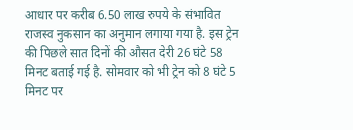आधार पर करीब 6.50 लाख रुपये के संभावित राजस्व नुकसान का अनुमान लगाया गया है. इस ट्रेन की पिछले सात दिनों की औसत देरी 26 घंटे 58 मिनट बताई गई है. सोमवार को भी ट्रेन को 8 घंटे 5 मिनट पर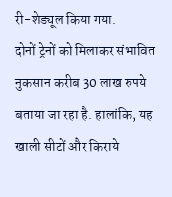री-शेड्यूल किया गया.
दोनों ट्रेनों को मिलाकर संभावित नुकसान करीब 30 लाख रुपये बताया जा रहा है. हालांकि, यह खाली सीटों और किराये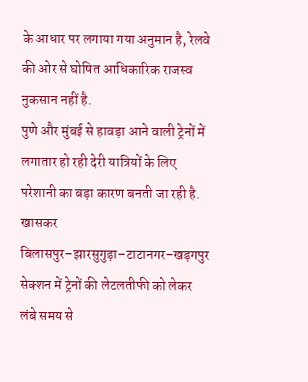के आधार पर लगाया गया अनुमान है, रेलवे की ओर से घोषित आधिकारिक राजस्व नुकसान नहीं है.
पुणे और मुंबई से हावड़ा आने वाली ट्रेनों में लगातार हो रही देरी यात्रियों के लिए परेशानी का बड़ा कारण बनती जा रही है. खासकर बिलासपुर–झारसुगुड़ा–टाटानगर–खड़गपुर सेक्शन में ट्रेनों की लेटलतीफी को लेकर लंबे समय से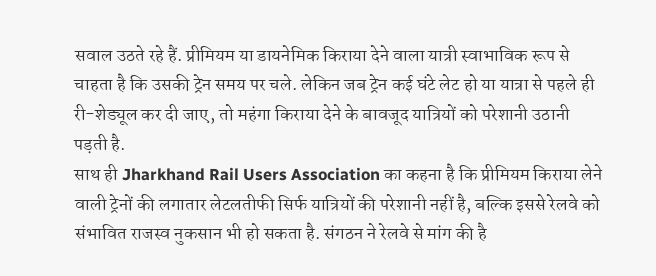सवाल उठते रहे हैं. प्रीमियम या डायनेमिक किराया देने वाला यात्री स्वाभाविक रूप से चाहता है कि उसकी ट्रेन समय पर चले. लेकिन जब ट्रेन कई घंटे लेट हो या यात्रा से पहले ही री-शेड्यूल कर दी जाए, तो महंगा किराया देने के बावजूद यात्रियों को परेशानी उठानी पड़ती है.
साथ ही Jharkhand Rail Users Association का कहना है कि प्रीमियम किराया लेने वाली ट्रेनों की लगातार लेटलतीफी सिर्फ यात्रियों की परेशानी नहीं है, बल्कि इससे रेलवे को संभावित राजस्व नुकसान भी हो सकता है. संगठन ने रेलवे से मांग की है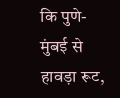कि पुणे-मुंबई से हावड़ा रूट,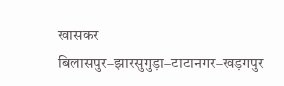खासकर बिलासपुर–झारसुगुड़ा–टाटानगर–खड़गपुर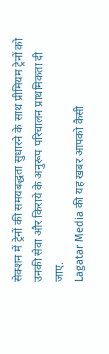सेक्शन में ट्रेनों की समयबद्धता सुधारने के साथ प्रीमियम ट्रेनों को उनकी सेवा और किराये के अनुरूप परिचालन प्राथमिकता दी जाए.
Lagatar Media की यह खबर आपको कैसी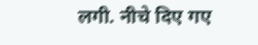लगी. नीचे दिए गए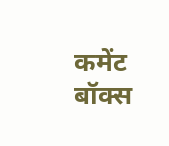कमेंट बॉक्स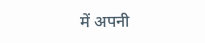में अपनी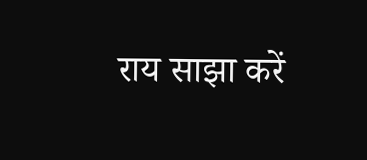राय साझा करें